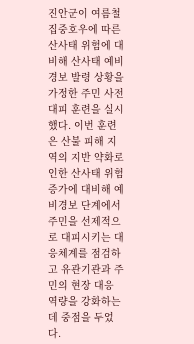진안군이 여름철 집중호우에 따른 산사태 위험에 대비해 산사태 예비경보 발령 상황을 가정한 주민 사전 대피 훈련을 실시했다. 이번 훈련은 산불 피해 지역의 지반 약화로 인한 산사태 위험 증가에 대비해 예비경보 단계에서 주민을 선제적으로 대피시키는 대응체계를 점검하고 유관기관과 주민의 현장 대응 역량을 강화하는 데 중점을 두었다.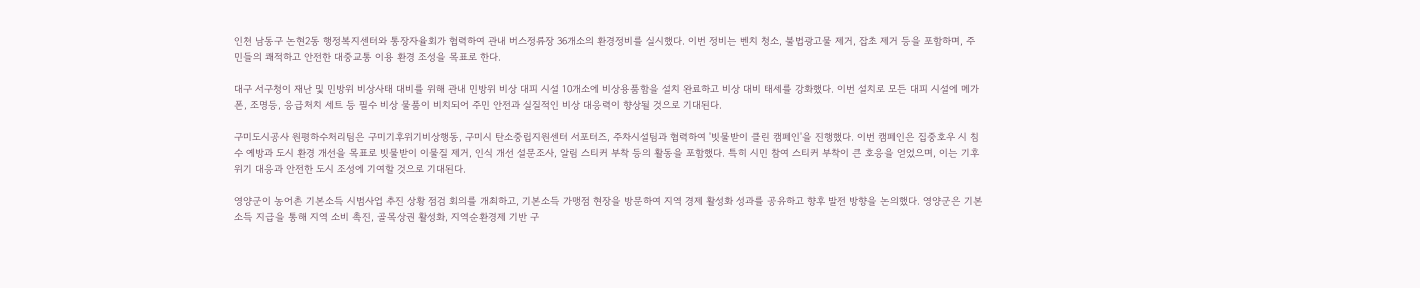인천 남동구 논현2동 행정복지센터와 통장자율회가 협력하여 관내 버스정류장 36개소의 환경정비를 실시했다. 이번 정비는 벤치 청소, 불법광고물 제거, 잡초 제거 등을 포함하며, 주민들의 쾌적하고 안전한 대중교통 이용 환경 조성을 목표로 한다.

대구 서구청이 재난 및 민방위 비상사태 대비를 위해 관내 민방위 비상 대피 시설 10개소에 비상용품함을 설치 완료하고 비상 대비 태세를 강화했다. 이번 설치로 모든 대피 시설에 메가폰, 조명등, 응급처치 세트 등 필수 비상 물품이 비치되어 주민 안전과 실질적인 비상 대응력이 향상될 것으로 기대된다.

구미도시공사 원평하수처리팀은 구미기후위기비상행동, 구미시 탄소중립지원센터 서포터즈, 주차시설팀과 협력하여 '빗물받이 클린 캠페인'을 진행했다. 이번 캠페인은 집중호우 시 침수 예방과 도시 환경 개선을 목표로 빗물받이 이물질 제거, 인식 개선 설문조사, 알림 스티커 부착 등의 활동을 포함했다. 특히 시민 참여 스티커 부착이 큰 호응을 얻었으며, 이는 기후위기 대응과 안전한 도시 조성에 기여할 것으로 기대된다.

영양군이 농어촌 기본소득 시범사업 추진 상황 점검 회의를 개최하고, 기본소득 가맹점 현장을 방문하여 지역 경제 활성화 성과를 공유하고 향후 발전 방향을 논의했다. 영양군은 기본소득 지급을 통해 지역 소비 촉진, 골목상권 활성화, 지역순환경제 기반 구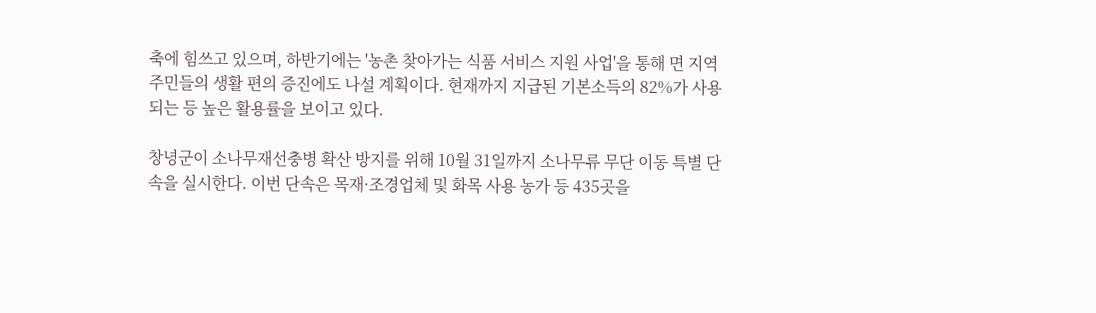축에 힘쓰고 있으며, 하반기에는 '농촌 찾아가는 식품 서비스 지원 사업'을 통해 면 지역 주민들의 생활 편의 증진에도 나설 계획이다. 현재까지 지급된 기본소득의 82%가 사용되는 등 높은 활용률을 보이고 있다.

창녕군이 소나무재선충병 확산 방지를 위해 10월 31일까지 소나무류 무단 이동 특별 단속을 실시한다. 이번 단속은 목재·조경업체 및 화목 사용 농가 등 435곳을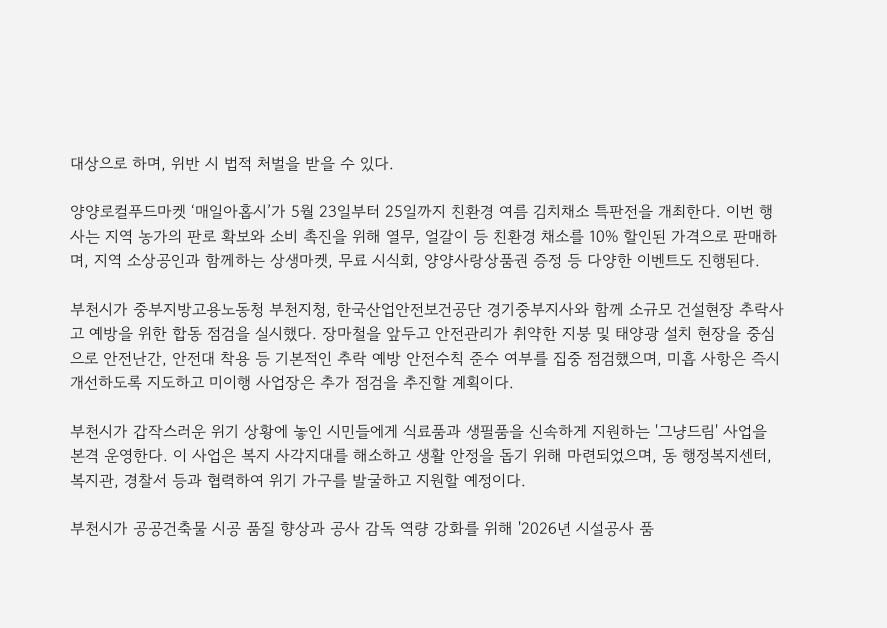대상으로 하며, 위반 시 법적 처벌을 받을 수 있다.

양양로컬푸드마켓 ‘매일아홉시’가 5월 23일부터 25일까지 친환경 여름 김치채소 특판전을 개최한다. 이번 행사는 지역 농가의 판로 확보와 소비 촉진을 위해 열무, 얼갈이 등 친환경 채소를 10% 할인된 가격으로 판매하며, 지역 소상공인과 함께하는 상생마켓, 무료 시식회, 양양사랑상품권 증정 등 다양한 이벤트도 진행된다.

부천시가 중부지방고용노동청 부천지청, 한국산업안전보건공단 경기중부지사와 함께 소규모 건설현장 추락사고 예방을 위한 합동 점검을 실시했다. 장마철을 앞두고 안전관리가 취약한 지붕 및 태양광 설치 현장을 중심으로 안전난간, 안전대 착용 등 기본적인 추락 예방 안전수칙 준수 여부를 집중 점검했으며, 미흡 사항은 즉시 개선하도록 지도하고 미이행 사업장은 추가 점검을 추진할 계획이다.

부천시가 갑작스러운 위기 상황에 놓인 시민들에게 식료품과 생필품을 신속하게 지원하는 '그냥드림' 사업을 본격 운영한다. 이 사업은 복지 사각지대를 해소하고 생활 안정을 돕기 위해 마련되었으며, 동 행정복지센터, 복지관, 경찰서 등과 협력하여 위기 가구를 발굴하고 지원할 예정이다.

부천시가 공공건축물 시공 품질 향상과 공사 감독 역량 강화를 위해 '2026년 시설공사 품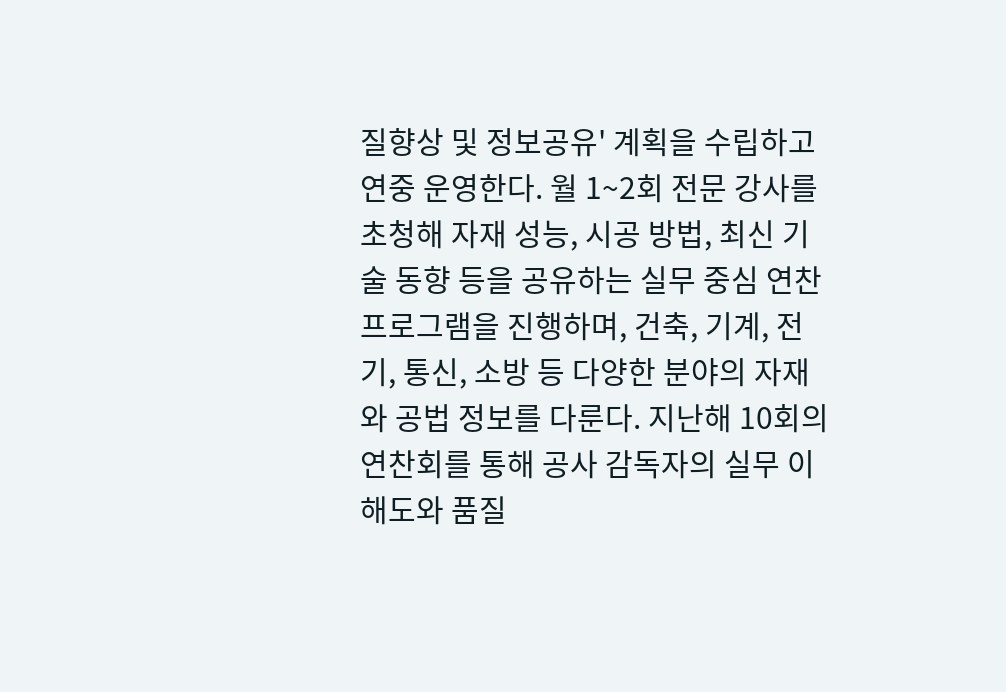질향상 및 정보공유' 계획을 수립하고 연중 운영한다. 월 1~2회 전문 강사를 초청해 자재 성능, 시공 방법, 최신 기술 동향 등을 공유하는 실무 중심 연찬 프로그램을 진행하며, 건축, 기계, 전기, 통신, 소방 등 다양한 분야의 자재와 공법 정보를 다룬다. 지난해 10회의 연찬회를 통해 공사 감독자의 실무 이해도와 품질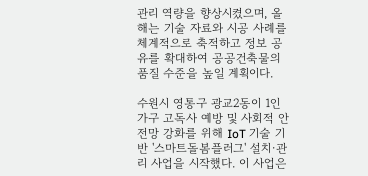관리 역량을 향상시켰으며, 올해는 기술 자료와 시공 사례를 체계적으로 축적하고 정보 공유를 확대하여 공공건축물의 품질 수준을 높일 계획이다.

수원시 영통구 광교2동이 1인 가구 고독사 예방 및 사회적 안전망 강화를 위해 IoT 기술 기반 '스마트돌봄플러그' 설치·관리 사업을 시작했다. 이 사업은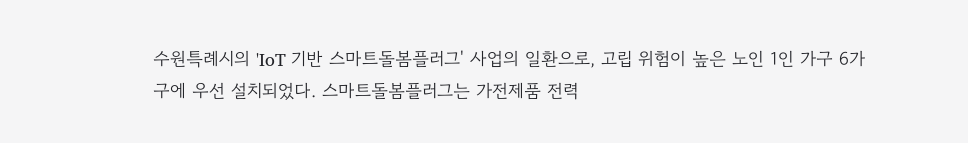수원특례시의 'IoT 기반 스마트돌봄플러그' 사업의 일환으로, 고립 위험이 높은 노인 1인 가구 6가구에 우선 설치되었다. 스마트돌봄플러그는 가전제품 전력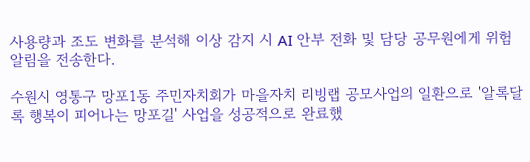사용량과 조도 변화를 분석해 이상 감지 시 AI 안부 전화 및 담당 공무원에게 위험 알림을 전송한다.

수원시 영통구 망포1동 주민자치회가 마을자치 리빙랩 공모사업의 일환으로 '알록달록 행복이 피어나는 망포길' 사업을 성공적으로 완료했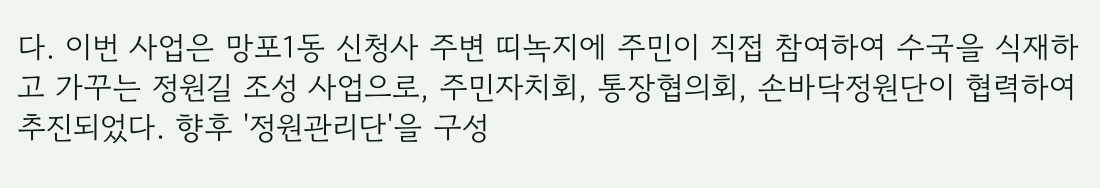다. 이번 사업은 망포1동 신청사 주변 띠녹지에 주민이 직접 참여하여 수국을 식재하고 가꾸는 정원길 조성 사업으로, 주민자치회, 통장협의회, 손바닥정원단이 협력하여 추진되었다. 향후 '정원관리단'을 구성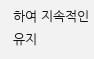하여 지속적인 유지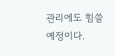관리에도 힘쓸 예정이다.